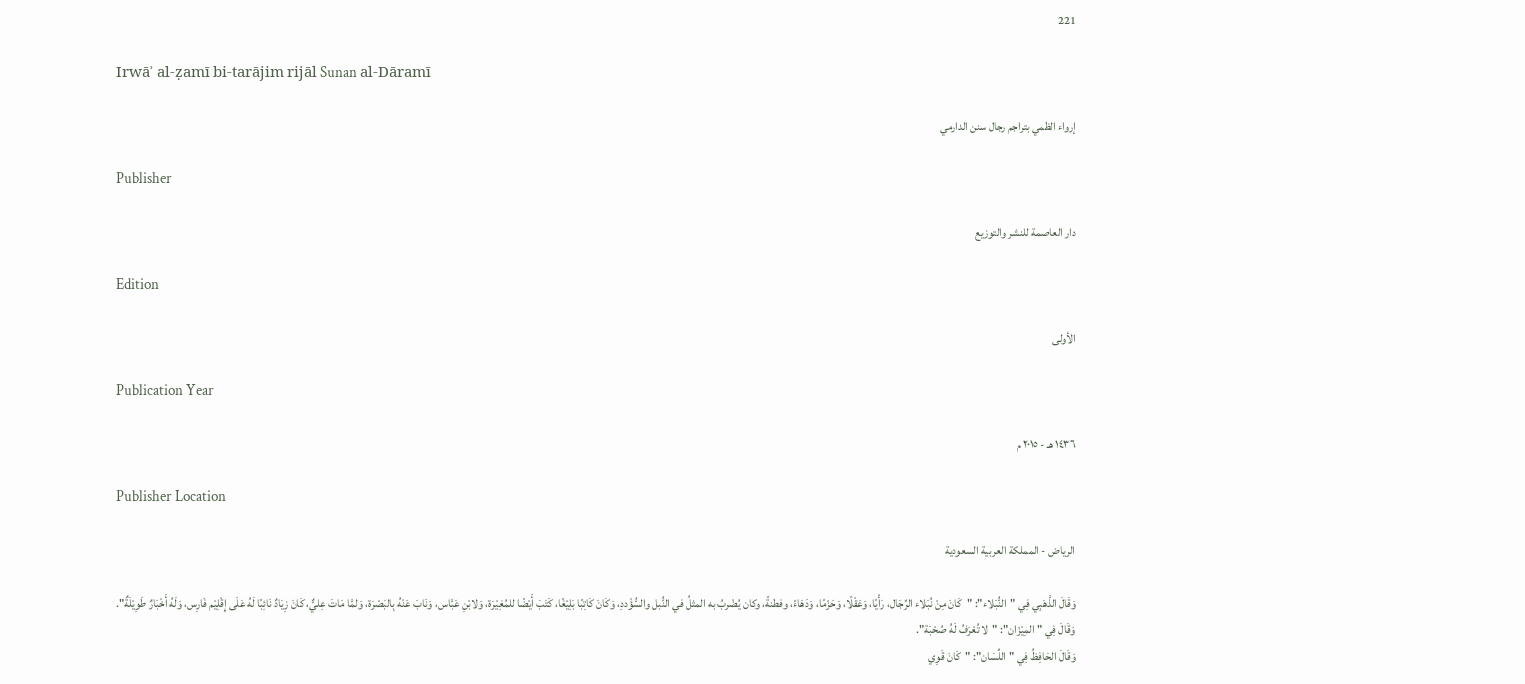221

Irwāʾ al-ẓamī bi-tarājim rijāl Sunan al-Dāramī

إرواء الظمي بتراجم رجال سنن الدارمي

Publisher

دار العاصمة للنشر والتوزيع

Edition

الأولى

Publication Year

١٤٣٦ هـ - ٢٠١٥ م

Publisher Location

الرياض - المملكة العربية السعودية

وَقَالَ الذَّهَبِي فِي "النُّبَلاء": "كَانَ مِنْ نُبَلاء الرِّجَال، رَأْيًا، وَعَقْلًا، وَحَزْمًا، وَدَهَاءً، وفطنةً، وكان يُضْربُ به المثلُ في النُّبل والسُّؤْددِ، وَكَانَ كَاتِبًا بَلِيْغًا، كَتَبَ أَيْضًا للمُغِيْرَة، وَلابْنِ عَبَّاس، وَنَابَ عَنْهُ بِالبَصْرَة، وَلمَّا مَاتَ عِليٌّ، كَانَ زِيَادٌ نَائِبًا لَهُ عَلَى إِقْلِيْم فَارِس، وَلَهُ أَخْبَارٌ طَوِيْلَةٌ".
وَقَالَ فِي "المِيْزَان": "لا تُعْرَفُ لَهُ صُحْبَة".
وَقَالَ الحَافِظُ فِي "اللِّسَان": "كَانَ قَوِي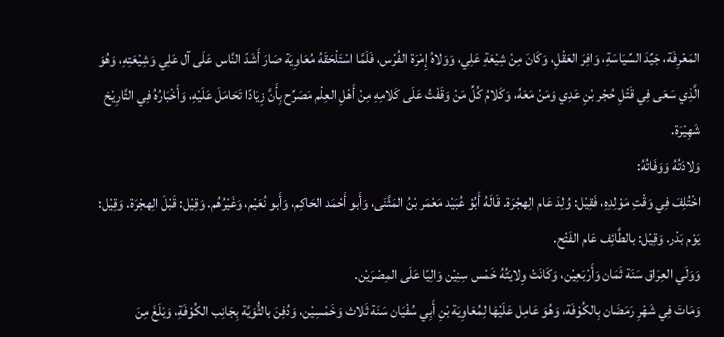المَعْرِفَة، جَيِّدَ السِّيَاسَةِ، وَافِرَ العَقْلِ، وَكَانَ مِنْ شِيْعَةِ عَلِي، وَوَلاهُ إِمْرَة الفُرْس، فَلَمَّا اسْتَلْحَقَهُ مُعَاوِيَة صَارَ أَشَدّ النَّاس عَلَى آل عَلِي وَشِيْعَتِهِ، وَهُوَ الَّذِي سَعَى فِي قَتْلِ حُجْر بْنِ عَدِي وَمَنْ مَعَهُ، وَكَلامُ كُلِّ مَنْ وَقَفْتُ عَلَى كَلامِهِ مِنْ أَهْلِ العِلْم مَصَرِّح بِأَنَّ زِيَادًا تَحَامَلَ عَلَيْهِ، وَأَخْبَارُهُ فِي التَّارِيْخ شَهِيْرَة.
وَلادَتُهُ وَوَفَاتُهُ:
اخْتُلِفَ فِي وَقْتِ مَوْلِدِهِ، فَقِيْل: وُلِدَ عَام الِهجْرَة. قَالَهُ أَبُوْ عُبَيْد مَعْمَر بْنُ المَثَّنَى، وَأَبو أَحْمَد الحَاكِم، وَأَبو نُعَيْم، وَغَيْرُهُم. وَقِيْل: قَبْلَ الِهجْرَة. وَقِيْل: يَوْم بَدْر. وَقِيْل: بالطَّائِف عَام الفَتْح.
وَوَلَي العِرَاق سَنَة ثَمَان وَأَرْبَعِيْن، وَكَانَتْ وِلايَتُهُ خَمْس سِنِيْن وَالِيًا عَلَى المِصْرَيْن.
وَمَاتَ فِي شَهْرِ رَمَضَان بِالكُوْفَة، وَهُوَ عَامِل عَلَيْهَا لِمُعَاوِيَة بْنِ أَبِي سُفْيَان سَنَة ثَلاث وَخَمْسِيْن، وَدُفِنَ بالثُّوَيَّة بِجَانِب الكُوْفَةِ، وَبَلَغَ مِنَ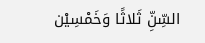السِّنِّ ثَلاثًا وَخَمْسِيْن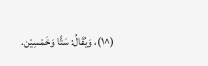(^١)، وَيُقَالُ: سَتًّا وَخَمْسِيْن.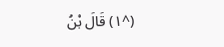(^١) قَالَ بْنُ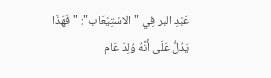عَبْدِ البر فِي "الاسْتِيْعَاب": "فَهَذَا يَدُلُّ عَلَى أَنَّهُ وُلِدَ عَام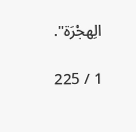الِهجْرَة".

1 / 225